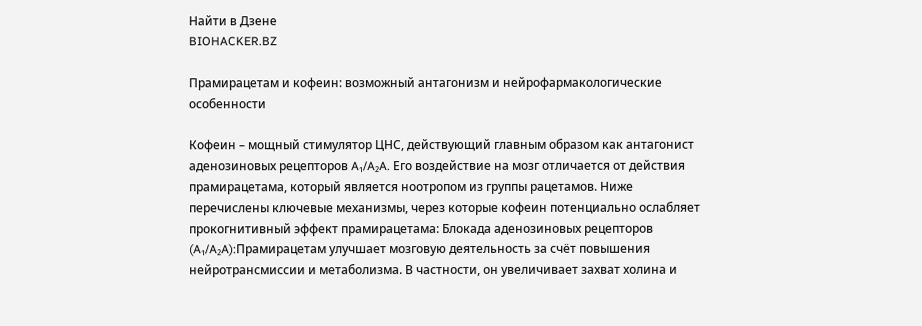Найти в Дзене
BIOHACKER.BZ

Прамирацетам и кофеин: возможный антагонизм и нейрофармакологические особенности

Кофеин – мощный стимулятор ЦНС, действующий главным образом как антагонист аденозиновых рецепторов A₁/A₂A. Его воздействие на мозг отличается от действия прамирацетама, который является ноотропом из группы рацетамов. Ниже перечислены ключевые механизмы, через которые кофеин потенциально ослабляет прокогнитивный эффект прамирацетама: Блокада аденозиновых рецепторов (A₁/A₂A):Прамирацетам улучшает мозговую деятельность за счёт повышения нейротрансмиссии и метаболизма. В частности, он увеличивает захват холина и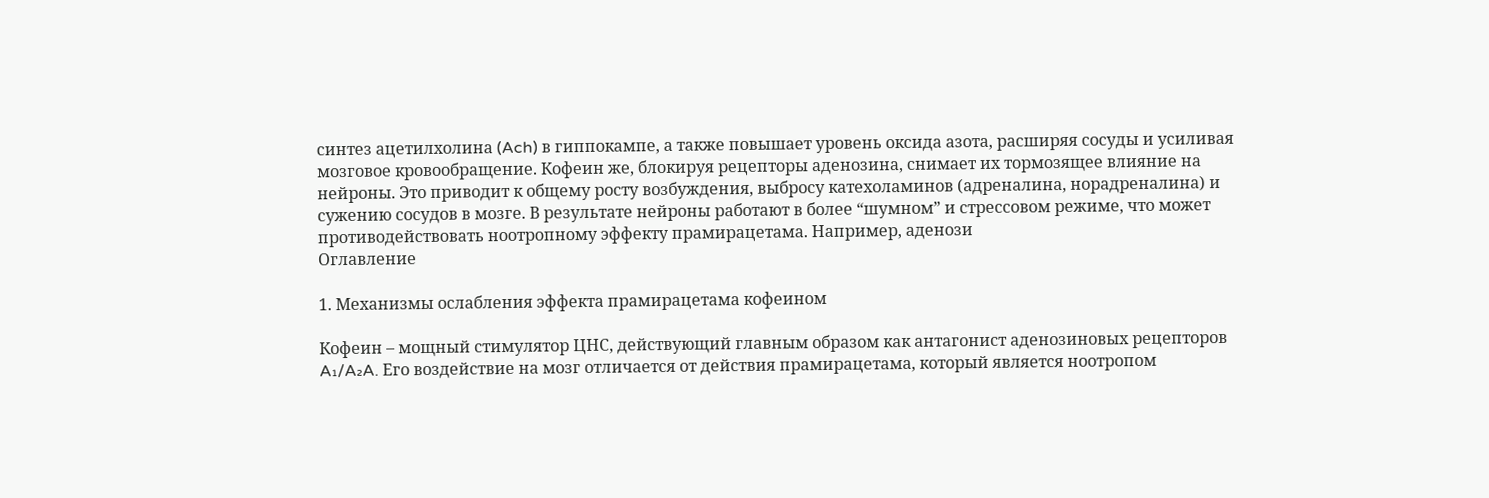синтез ацетилхолина (Ach) в гиппокампе, а также повышает уровень оксида азота, расширяя сосуды и усиливая мозговое кровообращение. Кофеин же, блокируя рецепторы аденозина, снимает их тормозящее влияние на нейроны. Это приводит к общему росту возбуждения, выбросу катехоламинов (адреналина, норадреналина) и сужению сосудов в мозге. В результате нейроны работают в более “шумном” и стрессовом режиме, что может противодействовать ноотропному эффекту прамирацетама. Например, аденози
Оглавление

1. Механизмы ослабления эффекта прамирацетама кофеином

Кофеин – мощный стимулятор ЦНС, действующий главным образом как антагонист аденозиновых рецепторов A₁/A₂A. Его воздействие на мозг отличается от действия прамирацетама, который является ноотропом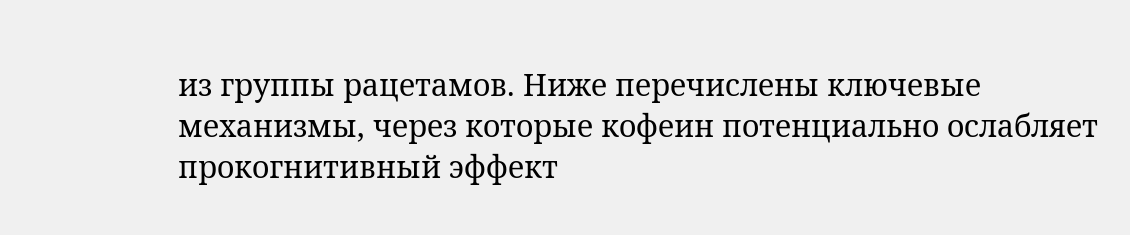из группы рацетамов. Ниже перечислены ключевые механизмы, через которые кофеин потенциально ослабляет прокогнитивный эффект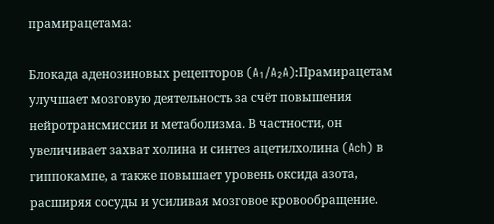прамирацетама:

Блокада аденозиновых рецепторов (A₁/A₂A):Прамирацетам улучшает мозговую деятельность за счёт повышения нейротрансмиссии и метаболизма. В частности, он увеличивает захват холина и синтез ацетилхолина (Ach) в гиппокампе, а также повышает уровень оксида азота, расширяя сосуды и усиливая мозговое кровообращение.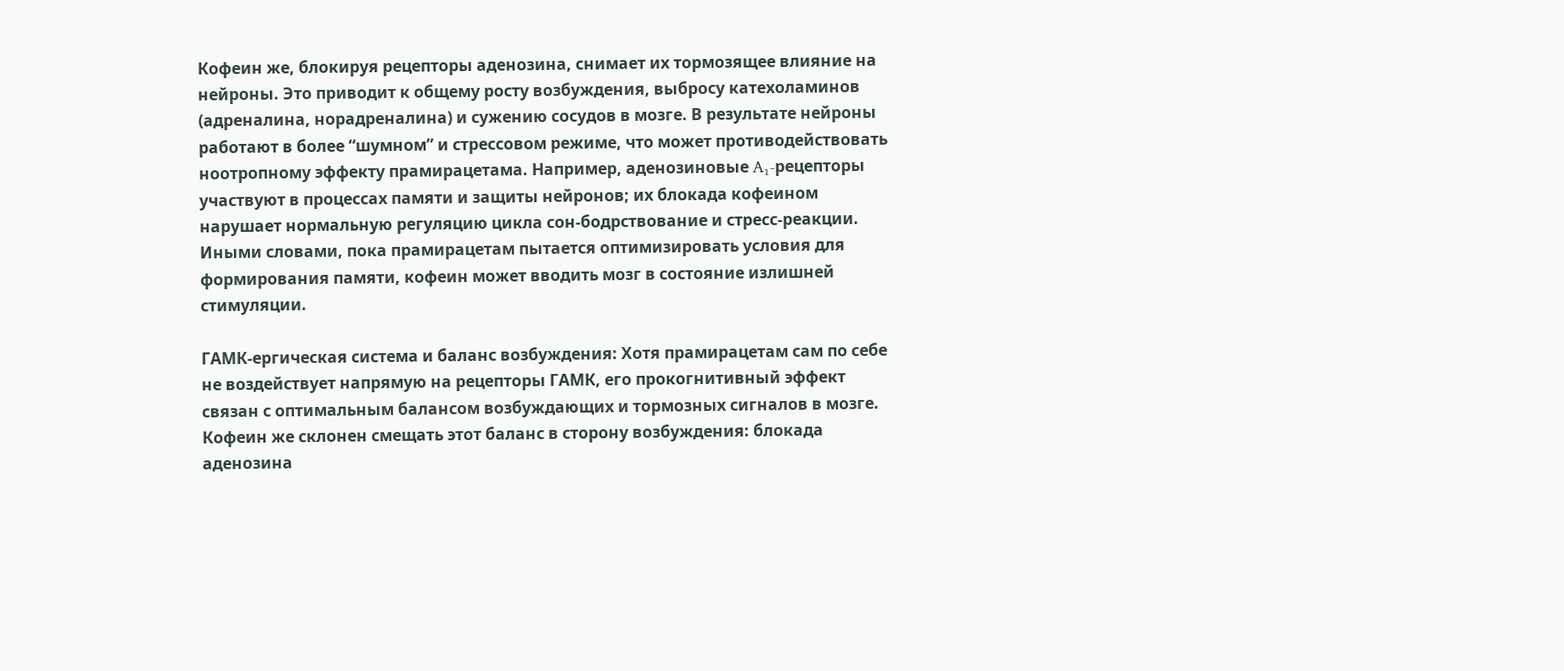Кофеин же, блокируя рецепторы аденозина, снимает их тормозящее влияние на нейроны. Это приводит к общему росту возбуждения, выбросу катехоламинов (адреналина, норадреналина) и сужению сосудов в мозге. В результате нейроны работают в более “шумном” и стрессовом режиме, что может противодействовать ноотропному эффекту прамирацетама. Например, аденозиновые A₁-рецепторы участвуют в процессах памяти и защиты нейронов; их блокада кофеином нарушает нормальную регуляцию цикла сон-бодрствование и стресс-реакции. Иными словами, пока прамирацетам пытается оптимизировать условия для формирования памяти, кофеин может вводить мозг в состояние излишней стимуляции.

ГАМК-ергическая система и баланс возбуждения: Хотя прамирацетам сам по себе не воздействует напрямую на рецепторы ГАМК, его прокогнитивный эффект связан с оптимальным балансом возбуждающих и тормозных сигналов в мозге. Кофеин же склонен смещать этот баланс в сторону возбуждения: блокада аденозина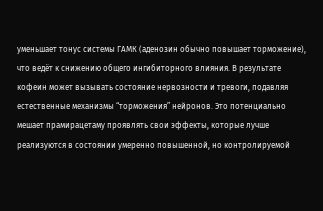уменьшает тонус системы ГАМК (аденозин обычно повышает торможение), что ведёт к снижению общего ингибиторного влияния. В результате кофеин может вызывать состояние нервозности и тревоги, подавляя естественные механизмы “торможения” нейронов. Это потенциально мешает прамирацетаму проявлять свои эффекты, которые лучше реализуются в состоянии умеренно повышенной, но контролируемой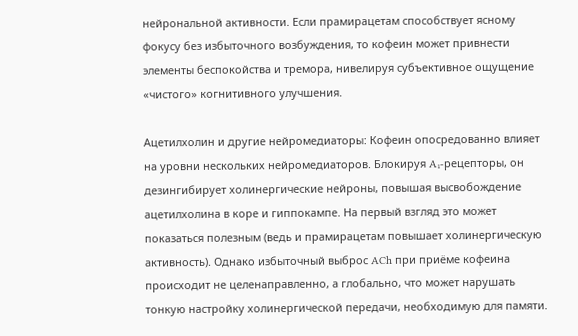нейрональной активности. Если прамирацетам способствует ясному фокусу без избыточного возбуждения, то кофеин может привнести элементы беспокойства и тремора, нивелируя субъективное ощущение «чистого» когнитивного улучшения.

Ацетилхолин и другие нейромедиаторы: Кофеин опосредованно влияет на уровни нескольких нейромедиаторов. Блокируя A₁-рецепторы, он дезингибирует холинергические нейроны, повышая высвобождение ацетилхолина в коре и гиппокампе. На первый взгляд это может показаться полезным (ведь и прамирацетам повышает холинергическую активность). Однако избыточный выброс ACh при приёме кофеина происходит не целенаправленно, а глобально, что может нарушать тонкую настройку холинергической передачи, необходимую для памяти.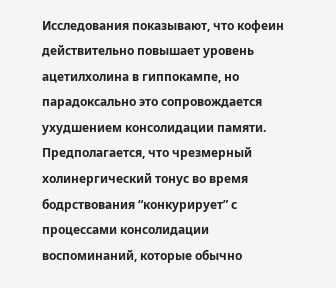Исследования показывают, что кофеин действительно повышает уровень ацетилхолина в гиппокампе, но парадоксально это сопровождается ухудшением консолидации памяти. Предполагается, что чрезмерный холинергический тонус во время бодрствования “конкурирует” с процессами консолидации воспоминаний, которые обычно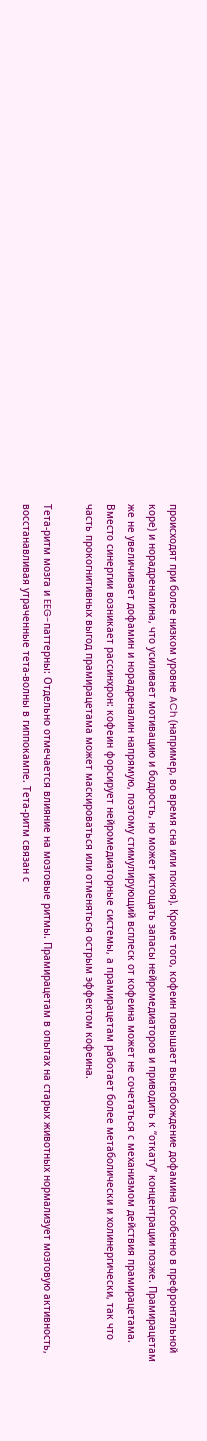происходят при более низком уровне ACh (например, во время сна или покоя). Кроме того, кофеин повышает высвобождение дофамина (особенно в префронтальной коре) и норадреналина, что усиливает мотивацию и бодрость, но может истощать запасы нейромедиаторов и приводить к “откату” концентрации позже. Прамирацетам же не увеличивает дофамин и норадреналин напрямую, поэтому стимулирующий всплеск от кофеина может не сочетаться с механизмом действия прамирацетама. Вместо синергии возникает рассинхрон: кофеин форсирует нейромедиаторные системы, а прамирацетам работает более метаболически и холинергически, так что часть прокогнитивных выгод прамирацетама может маскироваться или отменяться острым эффектом кофеина.

Тета-ритм мозга и EEG-паттерны: Отдельно отмечается влияние на мозговые ритмы. Прамирацетам в опытах на старых животных нормализует мозговую активность, восстанавливая утраченные тета-волны в гиппокампе. Тета-ритм связан с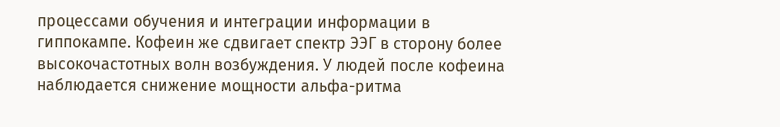процессами обучения и интеграции информации в гиппокампе. Кофеин же сдвигает спектр ЭЭГ в сторону более высокочастотных волн возбуждения. У людей после кофеина наблюдается снижение мощности альфа-ритма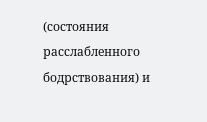(состояния расслабленного бодрствования) и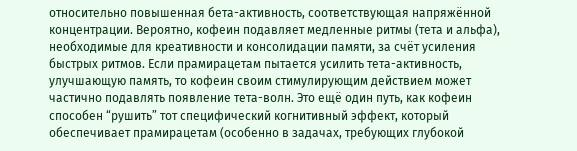относительно повышенная бета-активность, соответствующая напряжённой концентрации. Вероятно, кофеин подавляет медленные ритмы (тета и альфа), необходимые для креативности и консолидации памяти, за счёт усиления быстрых ритмов. Если прамирацетам пытается усилить тета-активность, улучшающую память, то кофеин своим стимулирующим действием может частично подавлять появление тета-волн. Это ещё один путь, как кофеин способен “рушить” тот специфический когнитивный эффект, который обеспечивает прамирацетам (особенно в задачах, требующих глубокой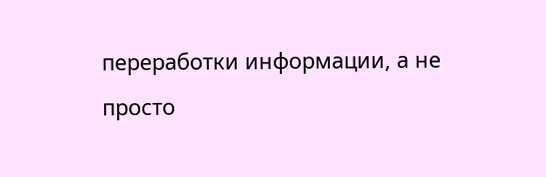переработки информации, а не просто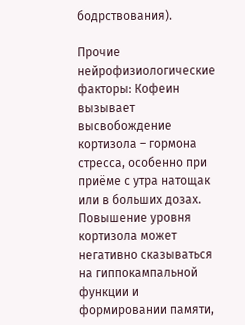бодрствования).

Прочие нейрофизиологические факторы: Кофеин вызывает высвобождение кортизола – гормона стресса, особенно при приёме с утра натощак или в больших дозах. Повышение уровня кортизола может негативно сказываться на гиппокампальной функции и формировании памяти,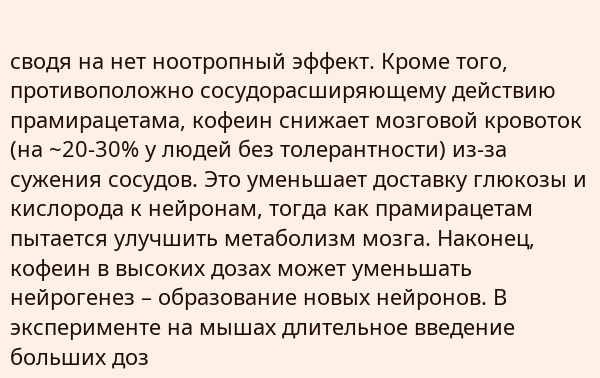сводя на нет ноотропный эффект. Кроме того, противоположно сосудорасширяющему действию прамирацетама, кофеин снижает мозговой кровоток (на ~20-30% у людей без толерантности) из-за сужения сосудов. Это уменьшает доставку глюкозы и кислорода к нейронам, тогда как прамирацетам пытается улучшить метаболизм мозга. Наконец, кофеин в высоких дозах может уменьшать нейрогенез – образование новых нейронов. В эксперименте на мышах длительное введение больших доз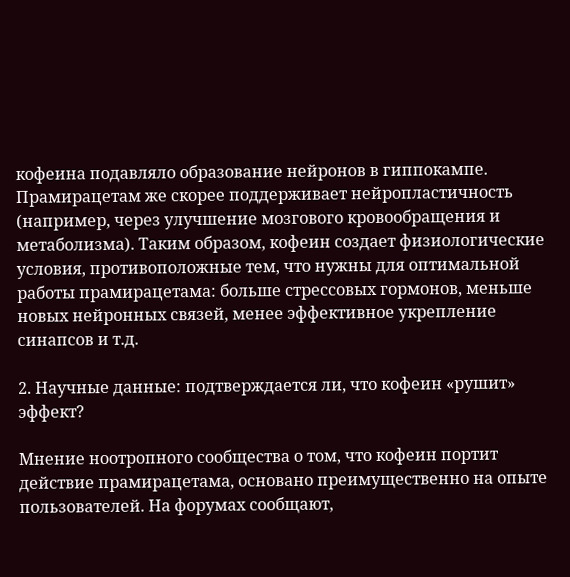кофеина подавляло образование нейронов в гиппокампе. Прамирацетам же скорее поддерживает нейропластичность (например, через улучшение мозгового кровообращения и метаболизма). Таким образом, кофеин создает физиологические условия, противоположные тем, что нужны для оптимальной работы прамирацетама: больше стрессовых гормонов, меньше новых нейронных связей, менее эффективное укрепление синапсов и т.д.

2. Научные данные: подтверждается ли, что кофеин «рушит» эффект?

Мнение ноотропного сообщества о том, что кофеин портит действие прамирацетама, основано преимущественно на опыте пользователей. На форумах сообщают,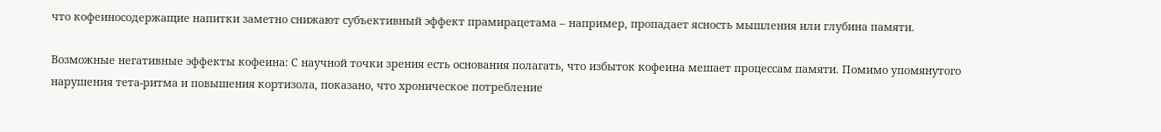что кофеиносодержащие напитки заметно снижают субъективный эффект прамирацетама – например, пропадает ясность мышления или глубина памяти.

Возможные негативные эффекты кофеина: С научной точки зрения есть основания полагать, что избыток кофеина мешает процессам памяти. Помимо упомянутого нарушения тета-ритма и повышения кортизола, показано, что хроническое потребление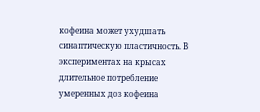кофеина может ухудшать синаптическую пластичность. В экспериментах на крысах длительное потребление умеренных доз кофеина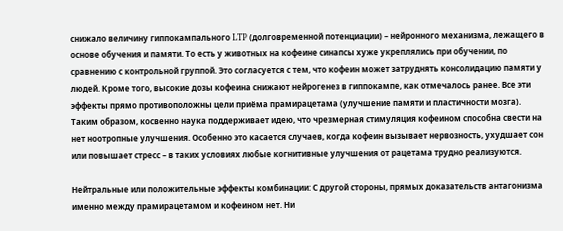снижало величину гиппокампального LTP (долговременной потенциации) – нейронного механизма, лежащего в основе обучения и памяти. То есть у животных на кофеине синапсы хуже укреплялись при обучении, по сравнению с контрольной группой. Это согласуется с тем, что кофеин может затруднять консолидацию памяти у людей. Кроме того, высокие дозы кофеина снижают нейрогенез в гиппокампе, как отмечалось ранее. Все эти эффекты прямо противоположны цели приёма прамирацетама (улучшение памяти и пластичности мозга). Таким образом, косвенно наука поддерживает идею, что чрезмерная стимуляция кофеином способна свести на нет ноотропные улучшения. Особенно это касается случаев, когда кофеин вызывает нервозность, ухудшает сон или повышает стресс – в таких условиях любые когнитивные улучшения от рацетама трудно реализуются.

Нейтральные или положительные эффекты комбинации: С другой стороны, прямых доказательств антагонизма именно между прамирацетамом и кофеином нет. Ни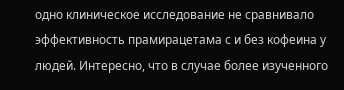одно клиническое исследование не сравнивало эффективность прамирацетама с и без кофеина у людей. Интересно, что в случае более изученного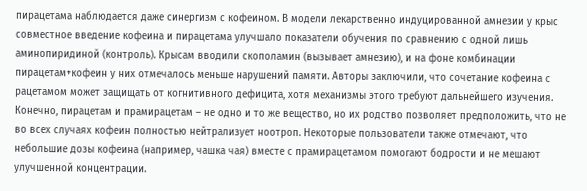пирацетама наблюдается даже синергизм с кофеином. В модели лекарственно индуцированной амнезии у крыс совместное введение кофеина и пирацетама улучшало показатели обучения по сравнению с одной лишь аминопиридиной (контроль). Крысам вводили скополамин (вызывает амнезию), и на фоне комбинации пирацетам+кофеин у них отмечалось меньше нарушений памяти. Авторы заключили, что сочетание кофеина с рацетамом может защищать от когнитивного дефицита, хотя механизмы этого требуют дальнейшего изучения. Конечно, пирацетам и прамирацетам – не одно и то же вещество, но их родство позволяет предположить, что не во всех случаях кофеин полностью нейтрализует ноотроп. Некоторые пользователи также отмечают, что небольшие дозы кофеина (например, чашка чая) вместе с прамирацетамом помогают бодрости и не мешают улучшенной концентрации.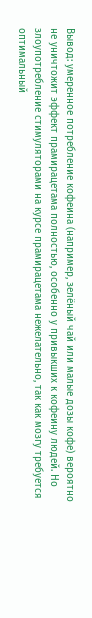Вывод: умеренное потребление кофеина (например, зелёный чай или малые дозы кофе) вероятно не уничтожит эффект прамирацетама полностью, особенно у привыкших к кофеину людей. Но злоупотребление стимуляторами на курсе прамирацетама нежелательно, так как мозгу требуется оптимальный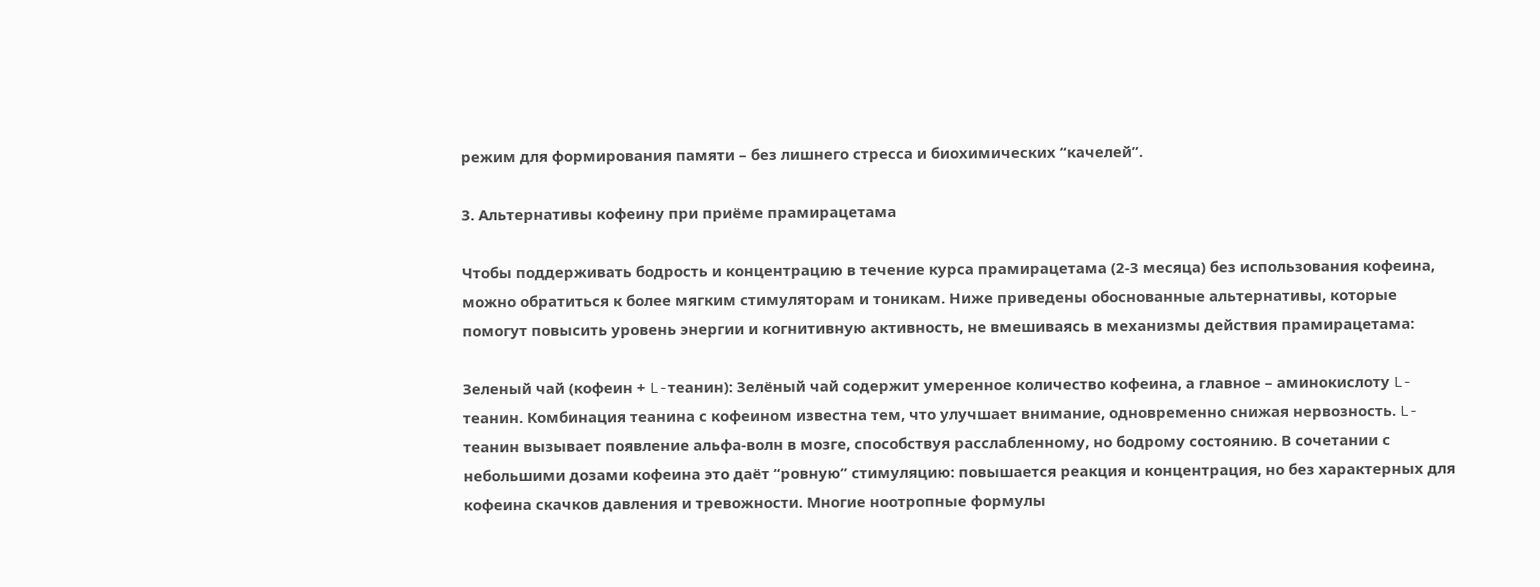режим для формирования памяти – без лишнего стресса и биохимических “качелей”.

3. Альтернативы кофеину при приёме прамирацетама

Чтобы поддерживать бодрость и концентрацию в течение курса прамирацетама (2-3 месяца) без использования кофеина, можно обратиться к более мягким стимуляторам и тоникам. Ниже приведены обоснованные альтернативы, которые помогут повысить уровень энергии и когнитивную активность, не вмешиваясь в механизмы действия прамирацетама:

Зеленый чай (кофеин + L-теанин): Зелёный чай содержит умеренное количество кофеина, а главное – аминокислоту L-теанин. Комбинация теанина с кофеином известна тем, что улучшает внимание, одновременно снижая нервозность. L-теанин вызывает появление альфа-волн в мозге, способствуя расслабленному, но бодрому состоянию. В сочетании с небольшими дозами кофеина это даёт “ровную” стимуляцию: повышается реакция и концентрация, но без характерных для кофеина скачков давления и тревожности. Многие ноотропные формулы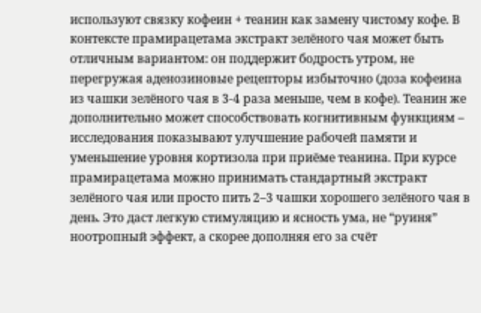используют связку кофеин + теанин как замену чистому кофе. В контексте прамирацетама экстракт зелёного чая может быть отличным вариантом: он поддержит бодрость утром, не перегружая аденозиновые рецепторы избыточно (доза кофеина из чашки зелёного чая в 3-4 раза меньше, чем в кофе). Теанин же дополнительно может способствовать когнитивным функциям – исследования показывают улучшение рабочей памяти и уменьшение уровня кортизола при приёме теанина. При курсе прамирацетама можно принимать стандартный экстракт зелёного чая или просто пить 2–3 чашки хорошего зелёного чая в день. Это даст легкую стимуляцию и ясность ума, не “руиня” ноотропный эффект, а скорее дополняя его за счёт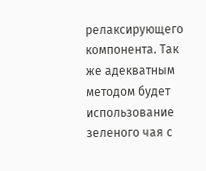релаксирующего компонента. Так же адекватным методом будет использование зеленого чая с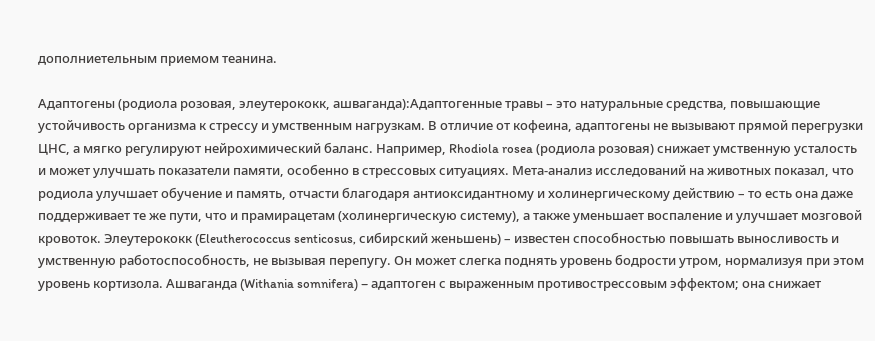дополниетельным приемом теанина.

Адаптогены (родиола розовая, элеутерококк, ашваганда):Адаптогенные травы – это натуральные средства, повышающие устойчивость организма к стрессу и умственным нагрузкам. В отличие от кофеина, адаптогены не вызывают прямой перегрузки ЦНС, а мягко регулируют нейрохимический баланс. Например, Rhodiola rosea (родиола розовая) снижает умственную усталость и может улучшать показатели памяти, особенно в стрессовых ситуациях. Мета-анализ исследований на животных показал, что родиола улучшает обучение и память, отчасти благодаря антиоксидантному и холинергическому действию – то есть она даже поддерживает те же пути, что и прамирацетам (холинергическую систему), а также уменьшает воспаление и улучшает мозговой кровоток. Элеутерококк (Eleutherococcus senticosus, сибирский женьшень) – известен способностью повышать выносливость и умственную работоспособность, не вызывая перепугу. Он может слегка поднять уровень бодрости утром, нормализуя при этом уровень кортизола. Ашваганда (Withania somnifera) – адаптоген с выраженным противострессовым эффектом; она снижает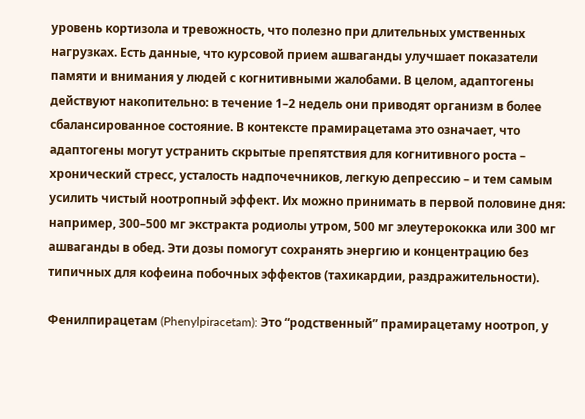уровень кортизола и тревожность, что полезно при длительных умственных нагрузках. Есть данные, что курсовой прием ашваганды улучшает показатели памяти и внимания у людей с когнитивными жалобами. В целом, адаптогены действуют накопительно: в течение 1–2 недель они приводят организм в более сбалансированное состояние. В контексте прамирацетама это означает, что адаптогены могут устранить скрытые препятствия для когнитивного роста – хронический стресс, усталость надпочечников, легкую депрессию – и тем самым усилить чистый ноотропный эффект. Их можно принимать в первой половине дня: например, 300–500 мг экстракта родиолы утром, 500 мг элеутерококка или 300 мг ашваганды в обед. Эти дозы помогут сохранять энергию и концентрацию без типичных для кофеина побочных эффектов (тахикардии, раздражительности).

Фенилпирацетам (Phenylpiracetam): Это “родственный” прамирацетаму ноотроп, у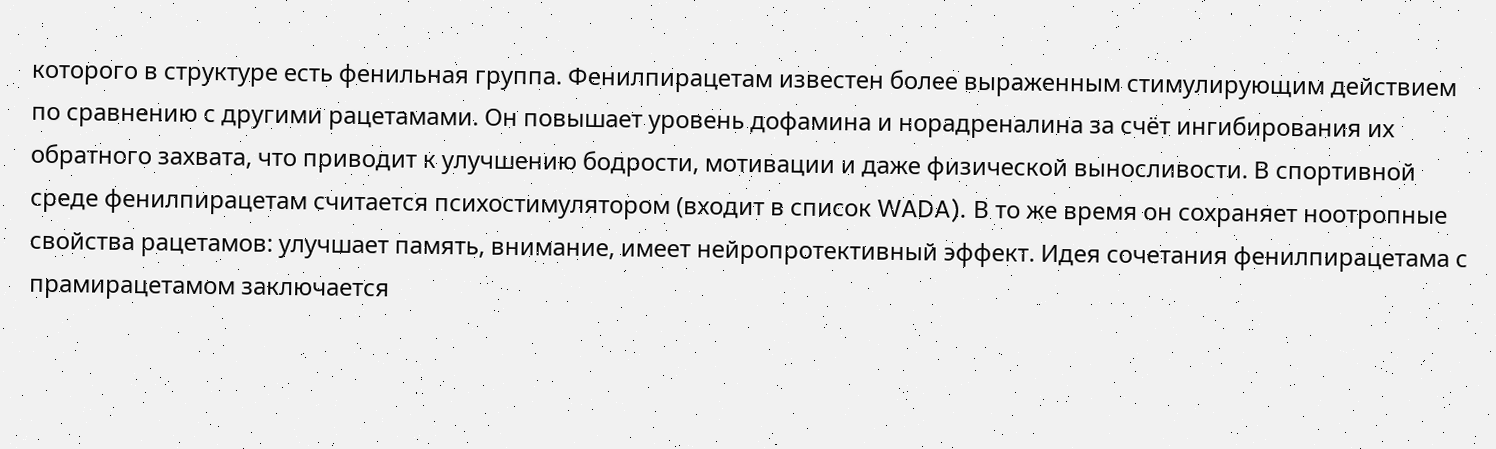которого в структуре есть фенильная группа. Фенилпирацетам известен более выраженным стимулирующим действием по сравнению с другими рацетамами. Он повышает уровень дофамина и норадреналина за счёт ингибирования их обратного захвата, что приводит к улучшению бодрости, мотивации и даже физической выносливости. В спортивной среде фенилпирацетам считается психостимулятором (входит в список WADA). В то же время он сохраняет ноотропные свойства рацетамов: улучшает память, внимание, имеет нейропротективный эффект. Идея сочетания фенилпирацетама с прамирацетамом заключается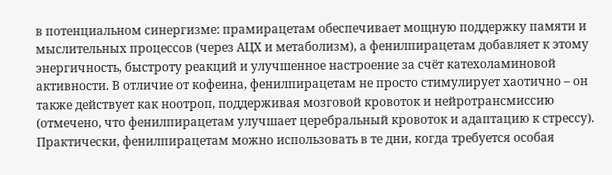в потенциальном синергизме: прамирацетам обеспечивает мощную поддержку памяти и мыслительных процессов (через АЦХ и метаболизм), а фенилпирацетам добавляет к этому энергичность, быстроту реакций и улучшенное настроение за счёт катехоламиновой активности. В отличие от кофеина, фенилпирацетам не просто стимулирует хаотично – он также действует как ноотроп, поддерживая мозговой кровоток и нейротрансмиссию (отмечено, что фенилпирацетам улучшает церебральный кровоток и адаптацию к стрессу). Практически, фенилпирацетам можно использовать в те дни, когда требуется особая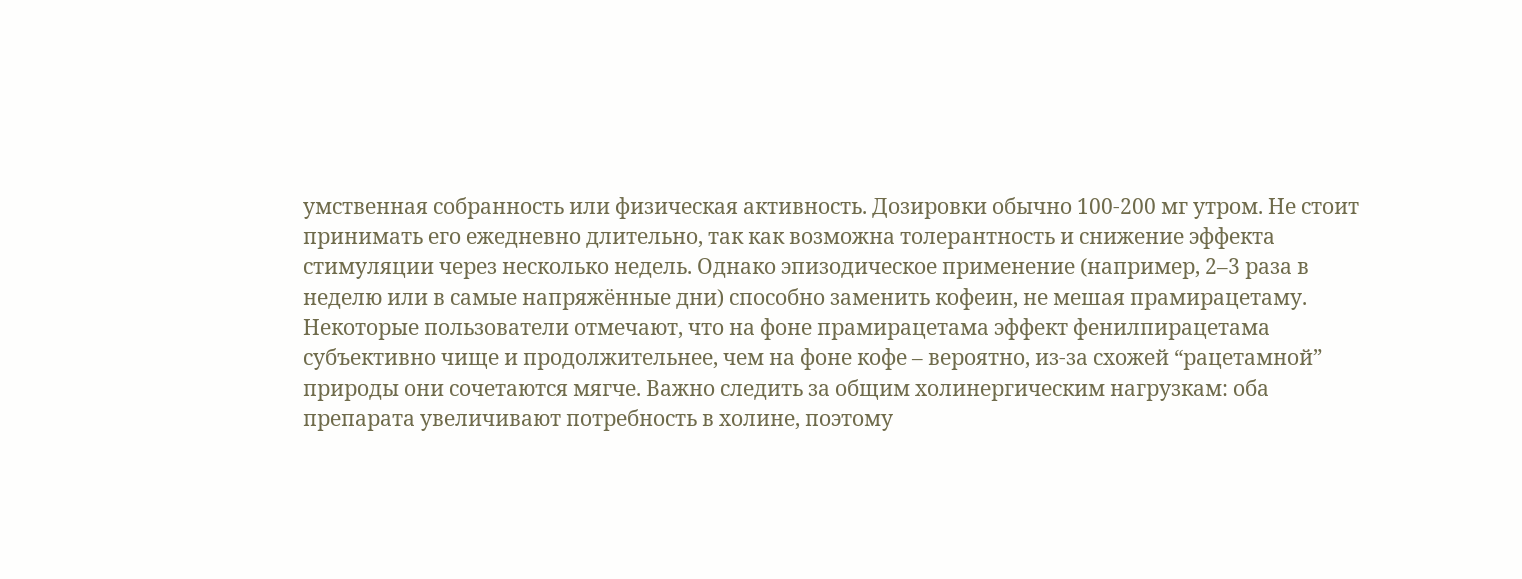умственная собранность или физическая активность. Дозировки обычно 100-200 мг утром. Не стоит принимать его ежедневно длительно, так как возможна толерантность и снижение эффекта стимуляции через несколько недель. Однако эпизодическое применение (например, 2–3 раза в неделю или в самые напряжённые дни) способно заменить кофеин, не мешая прамирацетаму. Некоторые пользователи отмечают, что на фоне прамирацетама эффект фенилпирацетама субъективно чище и продолжительнее, чем на фоне кофе – вероятно, из-за схожей “рацетамной” природы они сочетаются мягче. Важно следить за общим холинергическим нагрузкам: оба препарата увеличивают потребность в холине, поэтому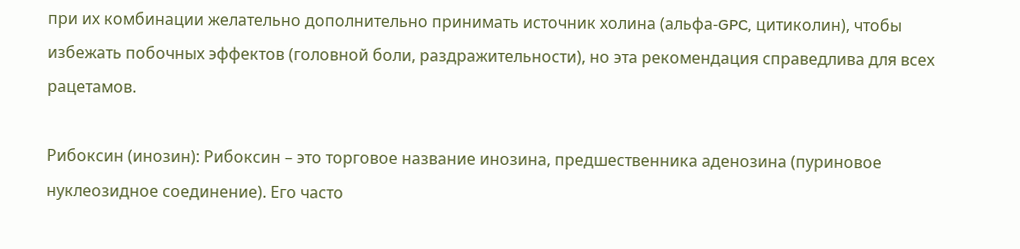при их комбинации желательно дополнительно принимать источник холина (альфа-GPC, цитиколин), чтобы избежать побочных эффектов (головной боли, раздражительности), но эта рекомендация справедлива для всех рацетамов.

Рибоксин (инозин): Рибоксин – это торговое название инозина, предшественника аденозина (пуриновое нуклеозидное соединение). Его часто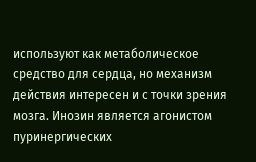используют как метаболическое средство для сердца, но механизм действия интересен и с точки зрения мозга. Инозин является агонистом пуринергических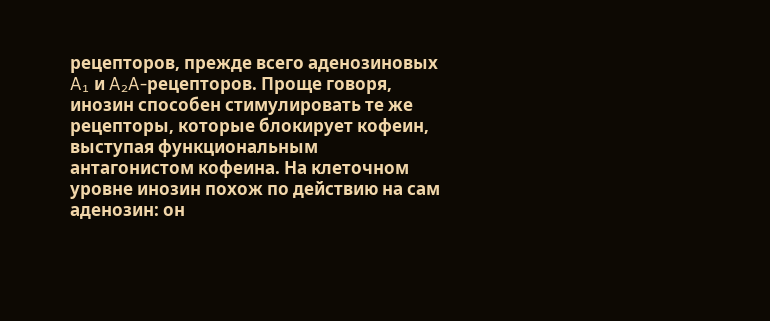рецепторов, прежде всего аденозиновых A₁ и A₂A-рецепторов. Проще говоря, инозин способен стимулировать те же рецепторы, которые блокирует кофеин, выступая функциональным антагонистом кофеина. На клеточном уровне инозин похож по действию на сам аденозин: он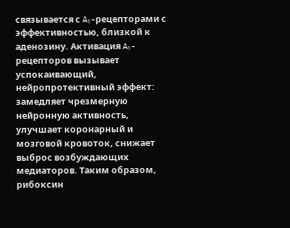связывается с A₁-рецепторами с эффективностью, близкой к аденозину. Активация A₁-рецепторов вызывает успокаивающий, нейропротективный эффект: замедляет чрезмерную нейронную активность, улучшает коронарный и мозговой кровоток, снижает выброс возбуждающих медиаторов. Таким образом, рибоксин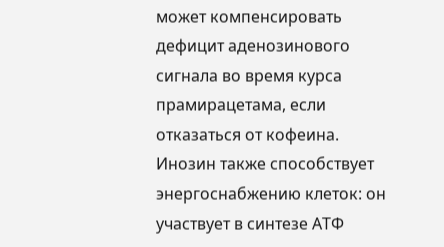может компенсировать дефицит аденозинового сигнала во время курса прамирацетама, если отказаться от кофеина. Инозин также способствует энергоснабжению клеток: он участвует в синтезе АТФ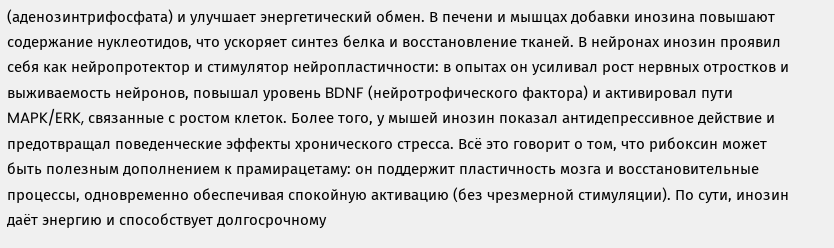(аденозинтрифосфата) и улучшает энергетический обмен. В печени и мышцах добавки инозина повышают содержание нуклеотидов, что ускоряет синтез белка и восстановление тканей. В нейронах инозин проявил себя как нейропротектор и стимулятор нейропластичности: в опытах он усиливал рост нервных отростков и выживаемость нейронов, повышал уровень BDNF (нейротрофического фактора) и активировал пути MAPK/ERK, связанные с ростом клеток. Более того, у мышей инозин показал антидепрессивное действие и предотвращал поведенческие эффекты хронического стресса. Всё это говорит о том, что рибоксин может быть полезным дополнением к прамирацетаму: он поддержит пластичность мозга и восстановительные процессы, одновременно обеспечивая спокойную активацию (без чрезмерной стимуляции). По сути, инозин даёт энергию и способствует долгосрочному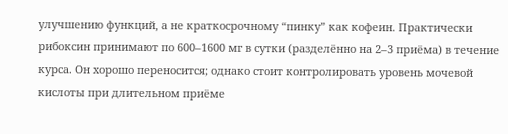улучшению функций, а не краткосрочному “пинку” как кофеин. Практически рибоксин принимают по 600–1600 мг в сутки (разделённо на 2–3 приёма) в течение курса. Он хорошо переносится; однако стоит контролировать уровень мочевой кислоты при длительном приёме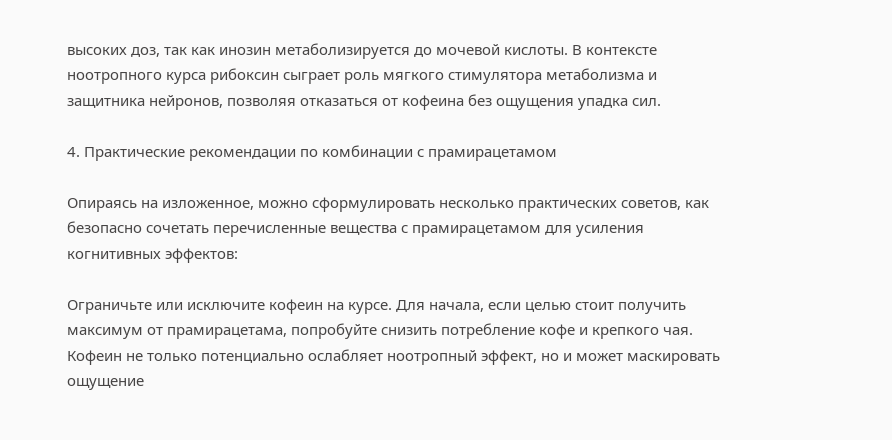высоких доз, так как инозин метаболизируется до мочевой кислоты. В контексте ноотропного курса рибоксин сыграет роль мягкого стимулятора метаболизма и защитника нейронов, позволяя отказаться от кофеина без ощущения упадка сил.

4. Практические рекомендации по комбинации с прамирацетамом

Опираясь на изложенное, можно сформулировать несколько практических советов, как безопасно сочетать перечисленные вещества с прамирацетамом для усиления когнитивных эффектов:

Ограничьте или исключите кофеин на курсе. Для начала, если целью стоит получить максимум от прамирацетама, попробуйте снизить потребление кофе и крепкого чая. Кофеин не только потенциально ослабляет ноотропный эффект, но и может маскировать ощущение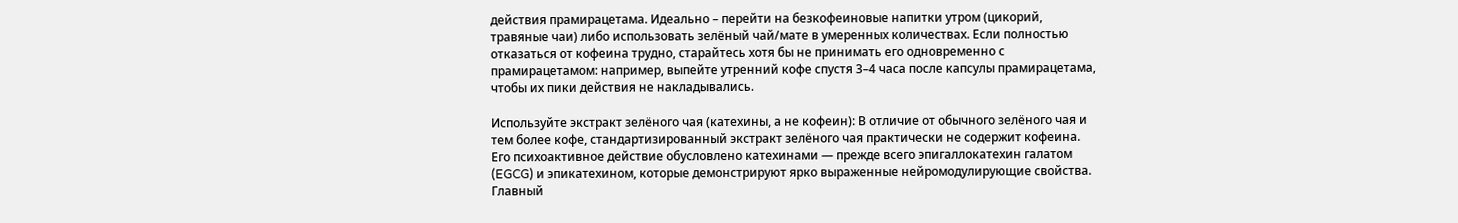действия прамирацетама. Идеально – перейти на безкофеиновые напитки утром (цикорий, травяные чаи) либо использовать зелёный чай/мате в умеренных количествах. Если полностью отказаться от кофеина трудно, старайтесь хотя бы не принимать его одновременно с прамирацетамом: например, выпейте утренний кофе спустя 3–4 часа после капсулы прамирацетама, чтобы их пики действия не накладывались.

Используйте экстракт зелёного чая (катехины, а не кофеин): В отличие от обычного зелёного чая и тем более кофе, стандартизированный экстракт зелёного чая практически не содержит кофеина. Его психоактивное действие обусловлено катехинами — прежде всего эпигаллокатехин галатом (EGCG) и эпикатехином, которые демонстрируют ярко выраженные нейромодулирующие свойства. Главный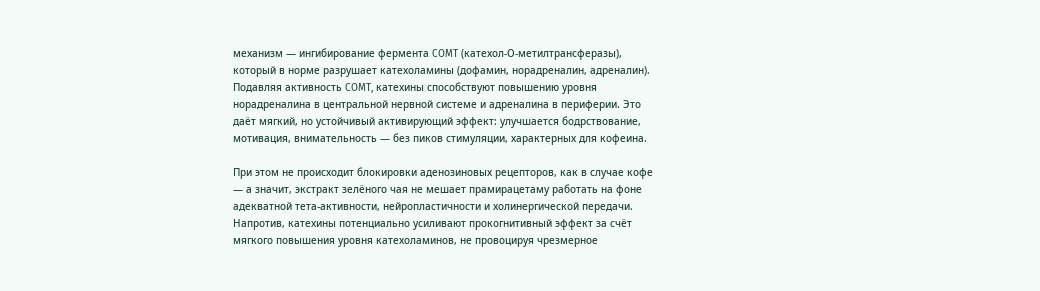механизм — ингибирование фермента COMT (катехол-О-метилтрансферазы), который в норме разрушает катехоламины (дофамин, норадреналин, адреналин). Подавляя активность COMT, катехины способствуют повышению уровня норадреналина в центральной нервной системе и адреналина в периферии. Это даёт мягкий, но устойчивый активирующий эффект: улучшается бодрствование, мотивация, внимательность — без пиков стимуляции, характерных для кофеина.

При этом не происходит блокировки аденозиновых рецепторов, как в случае кофе — а значит, экстракт зелёного чая не мешает прамирацетаму работать на фоне адекватной тета-активности, нейропластичности и холинергической передачи. Напротив, катехины потенциально усиливают прокогнитивный эффект за счёт мягкого повышения уровня катехоламинов, не провоцируя чрезмерное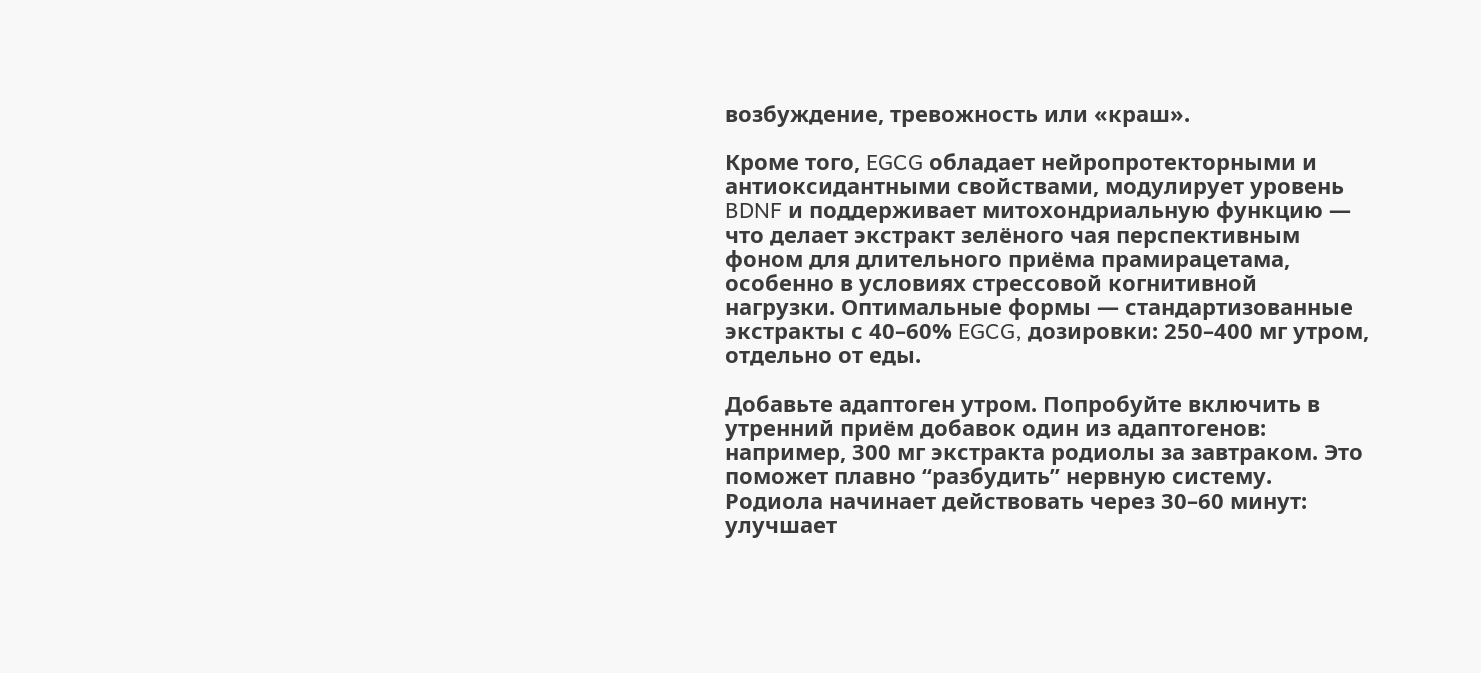возбуждение, тревожность или «краш».

Кроме того, EGCG обладает нейропротекторными и антиоксидантными свойствами, модулирует уровень BDNF и поддерживает митохондриальную функцию — что делает экстракт зелёного чая перспективным фоном для длительного приёма прамирацетама, особенно в условиях стрессовой когнитивной нагрузки. Оптимальные формы — стандартизованные экстракты с 40–60% EGCG, дозировки: 250–400 мг утром, отдельно от еды.

Добавьте адаптоген утром. Попробуйте включить в утренний приём добавок один из адаптогенов: например, 300 мг экстракта родиолы за завтраком. Это поможет плавно “разбудить” нервную систему. Родиола начинает действовать через 30–60 минут: улучшает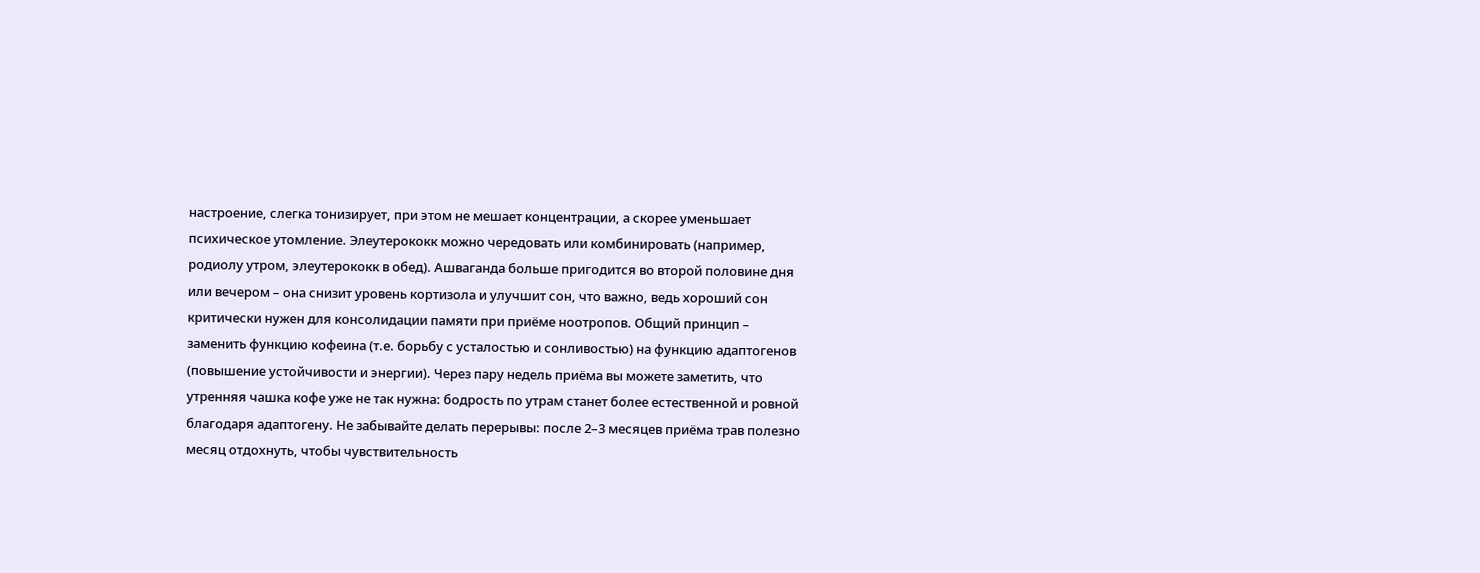настроение, слегка тонизирует, при этом не мешает концентрации, а скорее уменьшает психическое утомление. Элеутерококк можно чередовать или комбинировать (например, родиолу утром, элеутерококк в обед). Ашваганда больше пригодится во второй половине дня или вечером – она снизит уровень кортизола и улучшит сон, что важно, ведь хороший сон критически нужен для консолидации памяти при приёме ноотропов. Общий принцип – заменить функцию кофеина (т.е. борьбу с усталостью и сонливостью) на функцию адаптогенов (повышение устойчивости и энергии). Через пару недель приёма вы можете заметить, что утренняя чашка кофе уже не так нужна: бодрость по утрам станет более естественной и ровной благодаря адаптогену. Не забывайте делать перерывы: после 2–3 месяцев приёма трав полезно месяц отдохнуть, чтобы чувствительность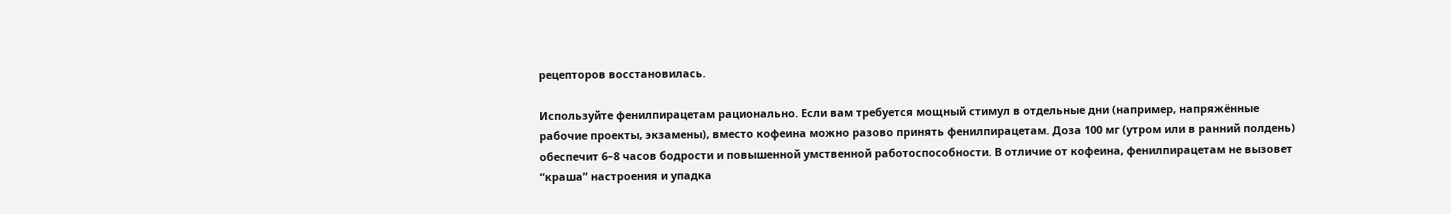рецепторов восстановилась.

Используйте фенилпирацетам рационально. Если вам требуется мощный стимул в отдельные дни (например, напряжённые рабочие проекты, экзамены), вместо кофеина можно разово принять фенилпирацетам. Доза 100 мг (утром или в ранний полдень) обеспечит 6–8 часов бодрости и повышенной умственной работоспособности. В отличие от кофеина, фенилпирацетам не вызовет “краша” настроения и упадка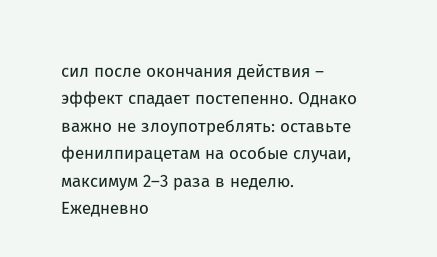сил после окончания действия – эффект спадает постепенно. Однако важно не злоупотреблять: оставьте фенилпирацетам на особые случаи, максимум 2–3 раза в неделю. Ежедневно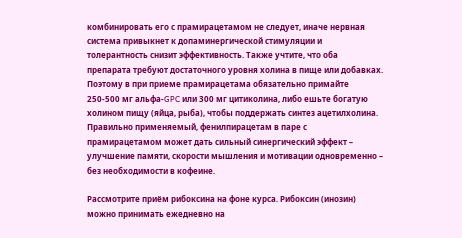комбинировать его с прамирацетамом не следует, иначе нервная система привыкнет к допаминергической стимуляции и толерантность снизит эффективность. Также учтите, что оба препарата требуют достаточного уровня холина в пище или добавках. Поэтому в при приеме прамирацетама обязательно примайте 250-500 мг альфа-GPC или 300 мг цитиколина, либо ешьте богатую холином пищу (яйца, рыба), чтобы поддержать синтез ацетилхолина. Правильно применяемый, фенилпирацетам в паре с прамирацетамом может дать сильный синергический эффект – улучшение памяти, скорости мышления и мотивации одновременно – без необходимости в кофеине.

Рассмотрите приём рибоксина на фоне курса. Рибоксин (инозин) можно принимать ежедневно на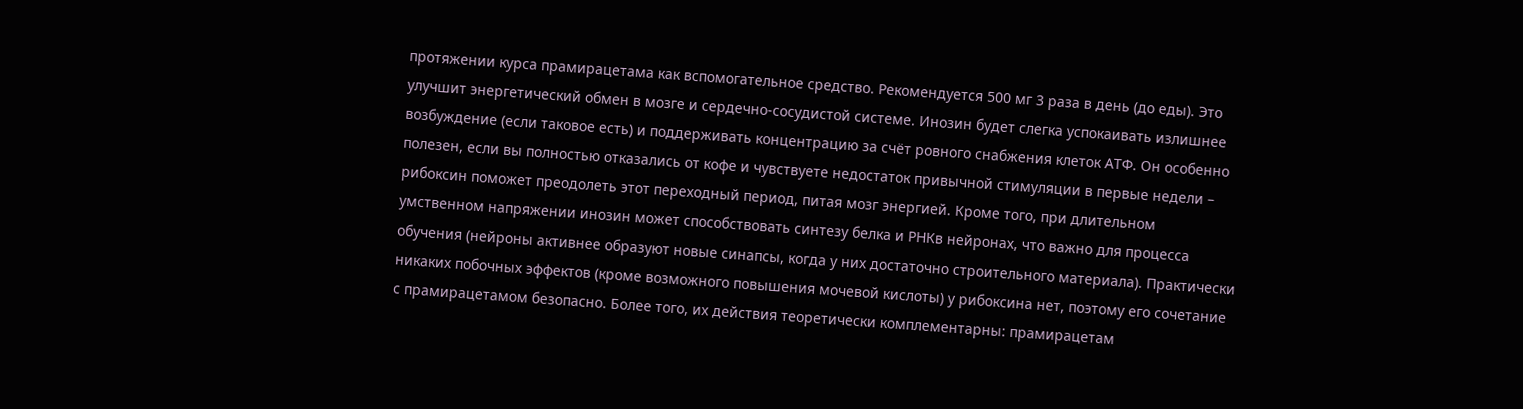протяжении курса прамирацетама как вспомогательное средство. Рекомендуется 500 мг 3 раза в день (до еды). Это улучшит энергетический обмен в мозге и сердечно-сосудистой системе. Инозин будет слегка успокаивать излишнее возбуждение (если таковое есть) и поддерживать концентрацию за счёт ровного снабжения клеток АТФ. Он особенно полезен, если вы полностью отказались от кофе и чувствуете недостаток привычной стимуляции в первые недели – рибоксин поможет преодолеть этот переходный период, питая мозг энергией. Кроме того, при длительном умственном напряжении инозин может способствовать синтезу белка и РНКв нейронах, что важно для процесса обучения (нейроны активнее образуют новые синапсы, когда у них достаточно строительного материала). Практически никаких побочных эффектов (кроме возможного повышения мочевой кислоты) у рибоксина нет, поэтому его сочетание с прамирацетамом безопасно. Более того, их действия теоретически комплементарны: прамирацетам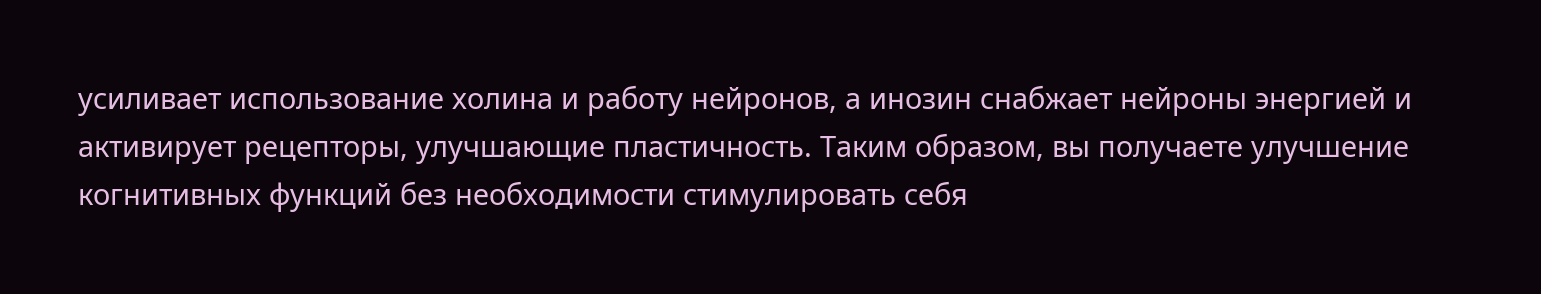усиливает использование холина и работу нейронов, а инозин снабжает нейроны энергией и активирует рецепторы, улучшающие пластичность. Таким образом, вы получаете улучшение когнитивных функций без необходимости стимулировать себя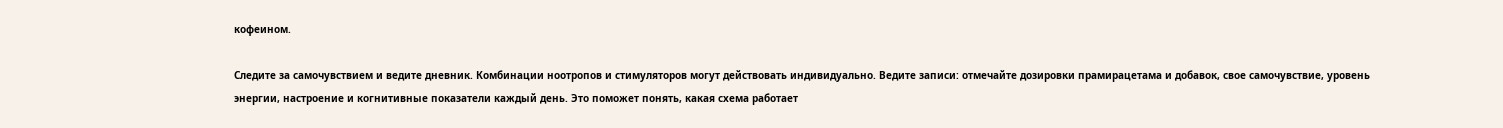кофеином.

Следите за самочувствием и ведите дневник. Комбинации ноотропов и стимуляторов могут действовать индивидуально. Ведите записи: отмечайте дозировки прамирацетама и добавок, свое самочувствие, уровень энергии, настроение и когнитивные показатели каждый день. Это поможет понять, какая схема работает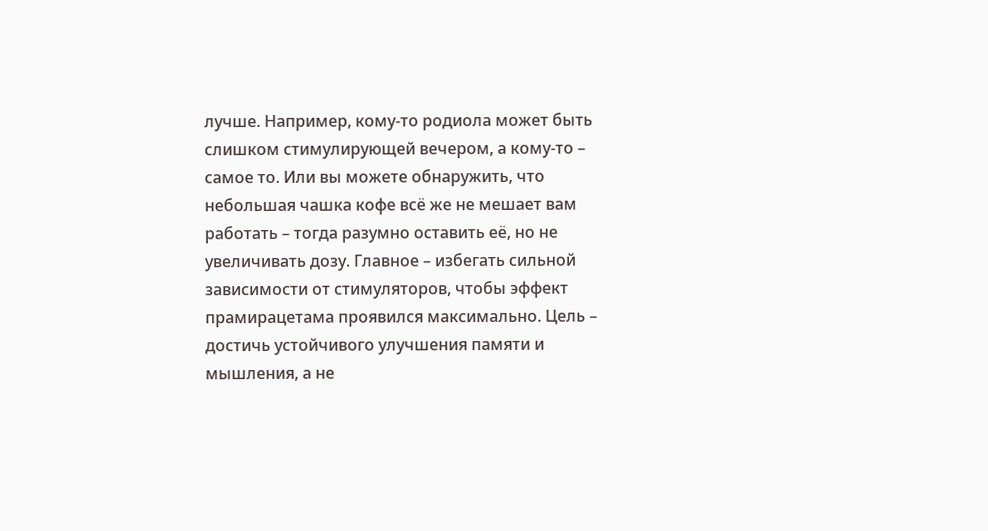лучше. Например, кому-то родиола может быть слишком стимулирующей вечером, а кому-то – самое то. Или вы можете обнаружить, что небольшая чашка кофе всё же не мешает вам работать – тогда разумно оставить её, но не увеличивать дозу. Главное – избегать сильной зависимости от стимуляторов, чтобы эффект прамирацетама проявился максимально. Цель – достичь устойчивого улучшения памяти и мышления, а не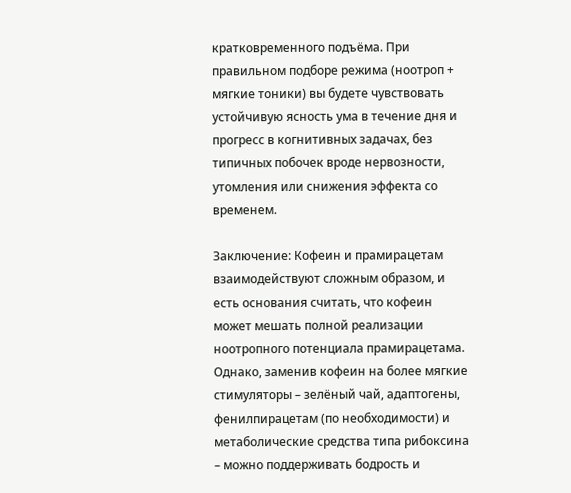кратковременного подъёма. При правильном подборе режима (ноотроп + мягкие тоники) вы будете чувствовать устойчивую ясность ума в течение дня и прогресс в когнитивных задачах, без типичных побочек вроде нервозности, утомления или снижения эффекта со временем.

Заключение: Кофеин и прамирацетам взаимодействуют сложным образом, и есть основания считать, что кофеин может мешать полной реализации ноотропного потенциала прамирацетама. Однако, заменив кофеин на более мягкие стимуляторы – зелёный чай, адаптогены, фенилпирацетам (по необходимости) и метаболические средства типа рибоксина – можно поддерживать бодрость и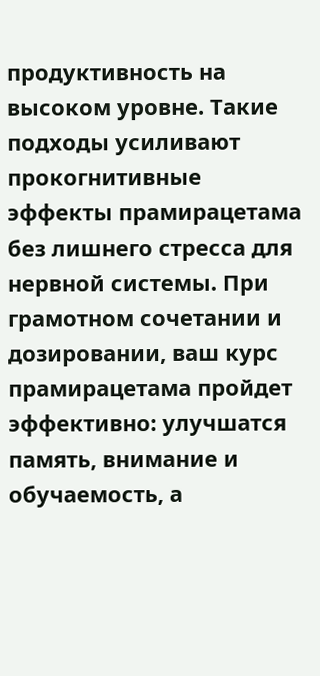продуктивность на высоком уровне. Такие подходы усиливают прокогнитивные эффекты прамирацетама без лишнего стресса для нервной системы. При грамотном сочетании и дозировании, ваш курс прамирацетама пройдет эффективно: улучшатся память, внимание и обучаемость, а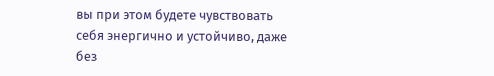вы при этом будете чувствовать себя энергично и устойчиво, даже без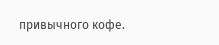привычного кофе.